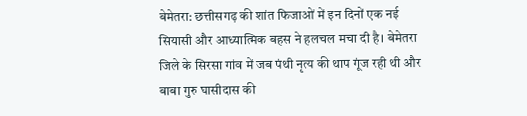बेमेतरा: छत्तीसगढ़ की शांत फिजाओं में इन दिनों एक नई सियासी और आध्यात्मिक बहस ने हलचल मचा दी है। बेमेतरा जिले के सिरसा गांव में जब पंथी नृत्य की थाप गूंज रही थी और बाबा गुरु घासीदास की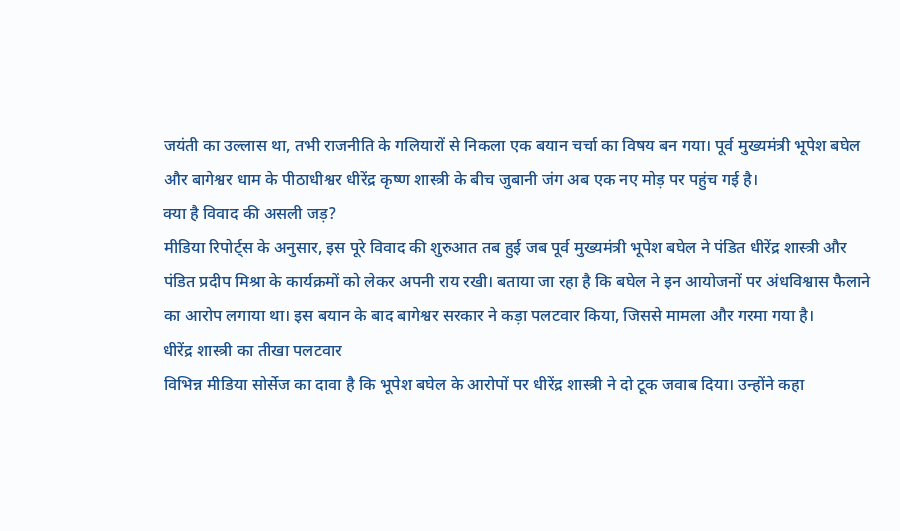जयंती का उल्लास था, तभी राजनीति के गलियारों से निकला एक बयान चर्चा का विषय बन गया। पूर्व मुख्यमंत्री भूपेश बघेल और बागेश्वर धाम के पीठाधीश्वर धीरेंद्र कृष्ण शास्त्री के बीच जुबानी जंग अब एक नए मोड़ पर पहुंच गई है।
क्या है विवाद की असली जड़?
मीडिया रिपोर्ट्स के अनुसार, इस पूरे विवाद की शुरुआत तब हुई जब पूर्व मुख्यमंत्री भूपेश बघेल ने पंडित धीरेंद्र शास्त्री और पंडित प्रदीप मिश्रा के कार्यक्रमों को लेकर अपनी राय रखी। बताया जा रहा है कि बघेल ने इन आयोजनों पर अंधविश्वास फैलाने का आरोप लगाया था। इस बयान के बाद बागेश्वर सरकार ने कड़ा पलटवार किया, जिससे मामला और गरमा गया है।
धीरेंद्र शास्त्री का तीखा पलटवार
विभिन्न मीडिया सोर्सेज का दावा है कि भूपेश बघेल के आरोपों पर धीरेंद्र शास्त्री ने दो टूक जवाब दिया। उन्होंने कहा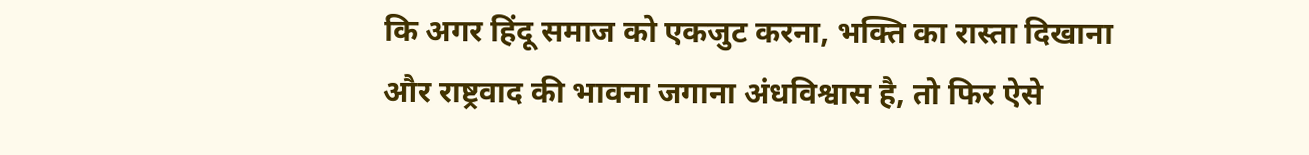कि अगर हिंदू समाज को एकजुट करना, भक्ति का रास्ता दिखाना और राष्ट्रवाद की भावना जगाना अंधविश्वास है, तो फिर ऐसे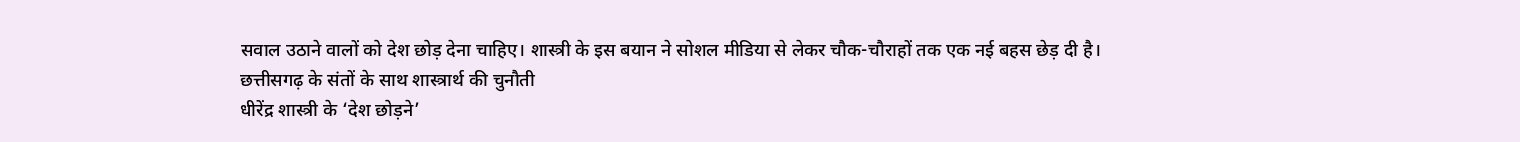सवाल उठाने वालों को देश छोड़ देना चाहिए। शास्त्री के इस बयान ने सोशल मीडिया से लेकर चौक-चौराहों तक एक नई बहस छेड़ दी है।
छत्तीसगढ़ के संतों के साथ शास्त्रार्थ की चुनौती
धीरेंद्र शास्त्री के ‘देश छोड़ने’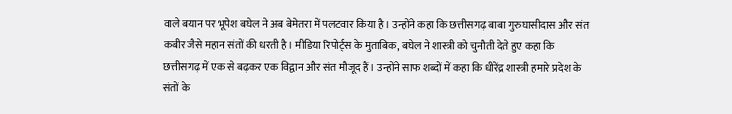वाले बयान पर भूपेश बघेल ने अब बेमेतरा में पलटवार किया है। उन्होंने कहा कि छत्तीसगढ़ बाबा गुरुघासीदास और संत कबीर जैसे महान संतों की धरती है। मीडिया रिपोर्ट्स के मुताबिक, बघेल ने शास्त्री को चुनौती देते हुए कहा कि छत्तीसगढ़ में एक से बढ़कर एक विद्वान और संत मौजूद हैं। उन्होंने साफ शब्दों में कहा कि धीरेंद्र शास्त्री हमारे प्रदेश के संतों के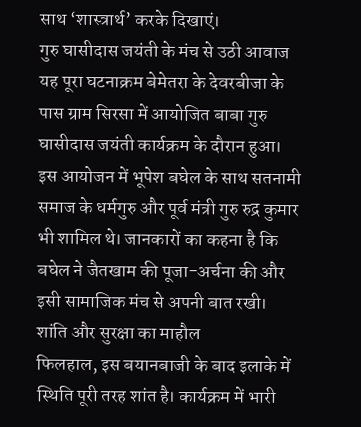साथ ‘शास्त्रार्थ’ करके दिखाएं।
गुरु घासीदास जयंती के मंच से उठी आवाज
यह पूरा घटनाक्रम बेमेतरा के देवरबीजा के पास ग्राम सिरसा में आयोजित बाबा गुरु घासीदास जयंती कार्यक्रम के दौरान हुआ। इस आयोजन में भूपेश बघेल के साथ सतनामी समाज के धर्मगुरु और पूर्व मंत्री गुरु रुद्र कुमार भी शामिल थे। जानकारों का कहना है कि बघेल ने जैतखाम की पूजा-अर्चना की और इसी सामाजिक मंच से अपनी बात रखी।
शांति और सुरक्षा का माहौल
फिलहाल, इस बयानबाजी के बाद इलाके में स्थिति पूरी तरह शांत है। कार्यक्रम में भारी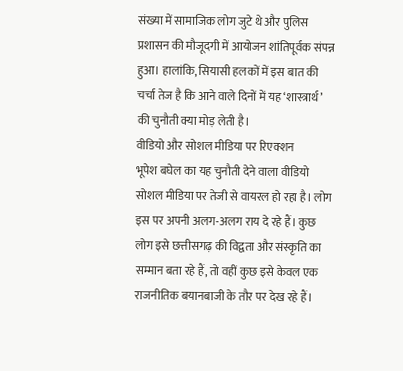संख्या में सामाजिक लोग जुटे थे और पुलिस प्रशासन की मौजूदगी में आयोजन शांतिपूर्वक संपन्न हुआ। हालांकि, सियासी हलकों में इस बात की चर्चा तेज है कि आने वाले दिनों में यह ‘शास्त्रार्थ’ की चुनौती क्या मोड़ लेती है।
वीडियो और सोशल मीडिया पर रिएक्शन
भूपेश बघेल का यह चुनौती देने वाला वीडियो सोशल मीडिया पर तेजी से वायरल हो रहा है। लोग इस पर अपनी अलग-अलग राय दे रहे हैं। कुछ लोग इसे छत्तीसगढ़ की विद्वता और संस्कृति का सम्मान बता रहे हैं, तो वहीं कुछ इसे केवल एक राजनीतिक बयानबाजी के तौर पर देख रहे हैं।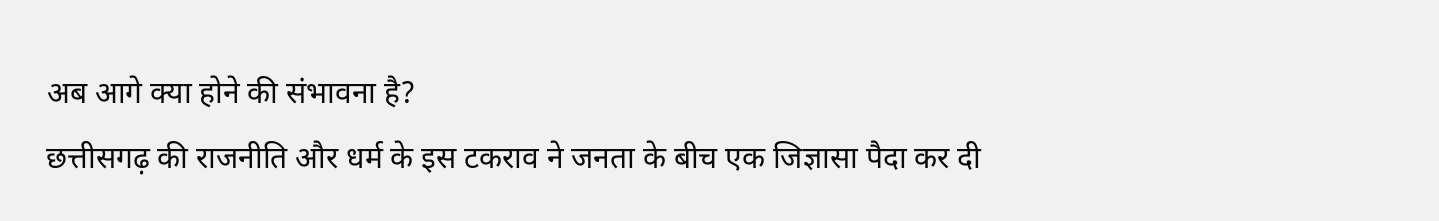अब आगे क्या होने की संभावना है?
छत्तीसगढ़ की राजनीति और धर्म के इस टकराव ने जनता के बीच एक जिज्ञासा पैदा कर दी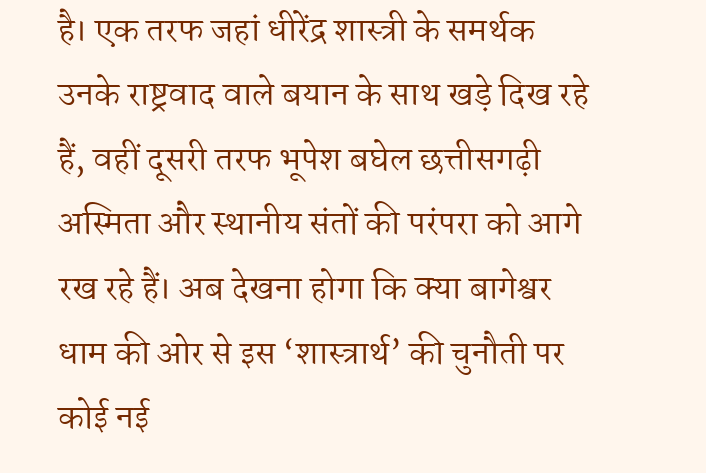है। एक तरफ जहां धीरेंद्र शास्त्री के समर्थक उनके राष्ट्रवाद वाले बयान के साथ खड़े दिख रहे हैं, वहीं दूसरी तरफ भूपेश बघेल छत्तीसगढ़ी अस्मिता और स्थानीय संतों की परंपरा को आगे रख रहे हैं। अब देखना होगा कि क्या बागेश्वर धाम की ओर से इस ‘शास्त्रार्थ’ की चुनौती पर कोई नई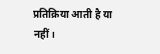प्रतिक्रिया आती है या नहीं।